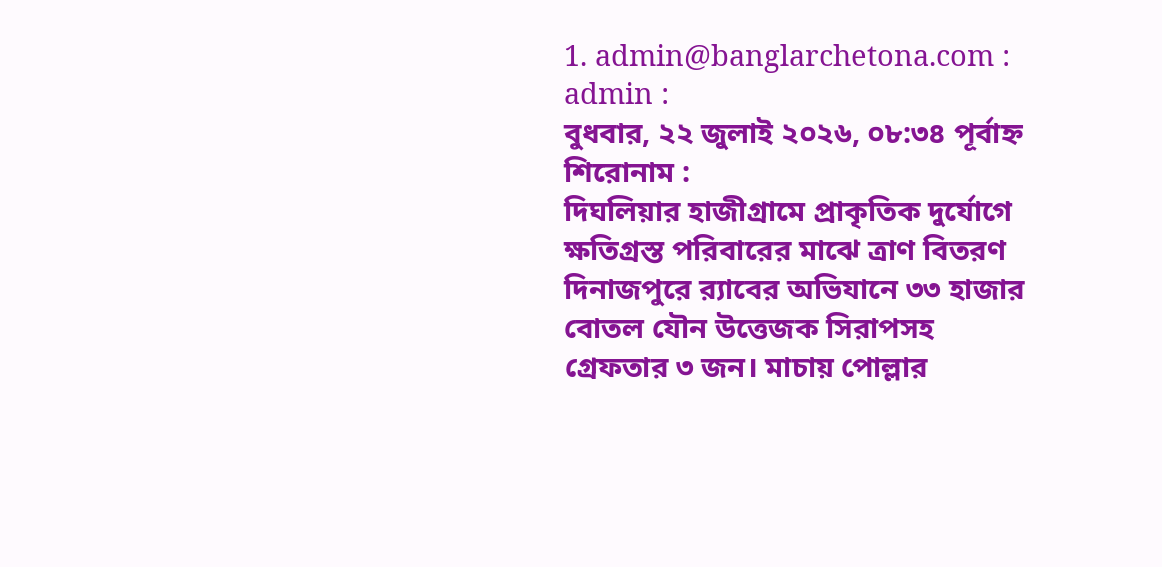1. admin@banglarchetona.com : admin :
বুধবার, ২২ জুলাই ২০২৬, ০৮:৩৪ পূর্বাহ্ন
শিরোনাম :
দিঘলিয়ার হাজীগ্রামে প্রাকৃতিক দুর্যোগে ক্ষতিগ্রস্ত পরিবারের মাঝে ত্রাণ বিতরণ দিনাজপুরে র‌্যাবের অভিযানে ৩৩ হাজার বোতল যৌন উত্তেজক সিরাপসহ গ্রেফতার ৩ জন। মাচায় পোল্লার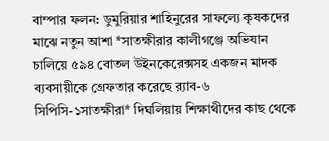বাম্পার ফলন: ডুমুরিয়ার শাহিনুরের সাফল্যে কৃষকদের মাঝে নতুন আশা *সাতক্ষীরার কালীগঞ্জে অভিযান চালিয়ে ৫৯৪ বোতল উইনকেরেক্সসহ একজন মাদক ব্যবসায়ীকে গ্রেফতার করেছে র‍্যাব-৬ সিপিসি-১সাতক্ষীরা* দিঘলিয়ায় শিক্ষাথীদের কাছ থেকে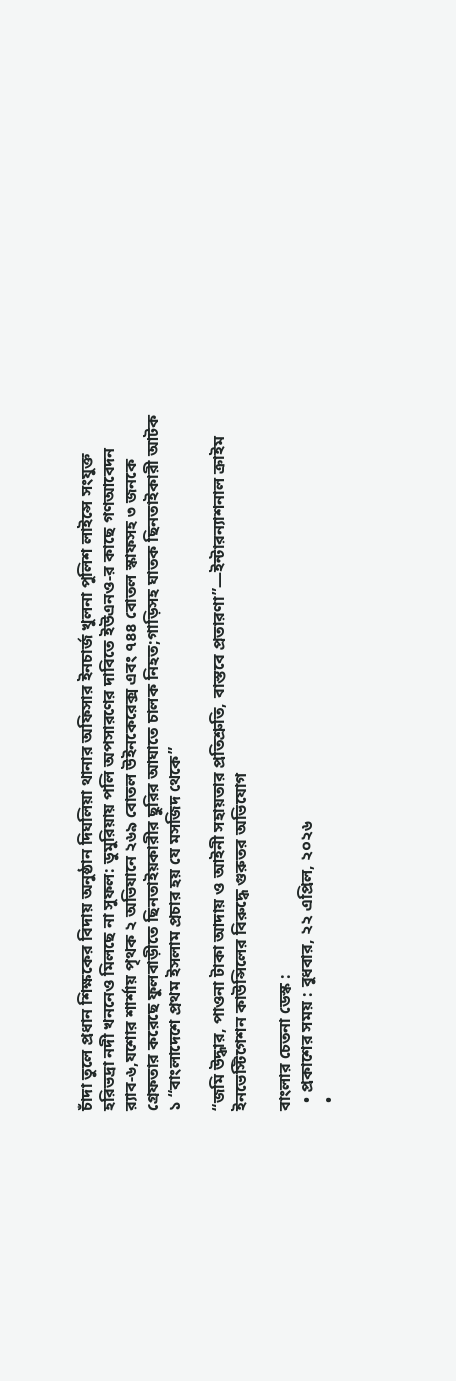চাঁদা তুলে প্রধান শিক্ষকের বিদায় অনুষ্ঠান দিঘলিয়া থানার অফিসার ইনচার্জ খুলনা পুলিশ লাইন্সে সংযুক্ত হরিভদ্রা নদী খননেও মিলছে না সুফল: ডুমুরিয়ায় পলি অপসারণের দাবিতে ইউএনও-র কাছে গণআবেদন র‍্যাব-৬,যশোর শার্শায় পৃথক ২ অভিযানে ২৬৯ বোতল উইনকেরেক্স এবং ৭৪৪ বোতল স্কাফসহ ৩ জনকে গ্রেফতার করেছে ফুলবাড়ীতে ছিনতাইয়কারীর ছুরির আঘাতে চালক নিহত;গাড়িসহ ঘাতক ছিনতাইকারী আটক ১ “বাংলাদেশে প্রথম ইসলাম প্রচার হয় যে মসজিদ থেকে”

“জমি উদ্ধার, পাওনা টাকা আদায় ও আইনী সহায়তার প্রতিশ্রুতি, বাস্তবে প্রতারণা”—ইন্টারন্যাশনাল ক্রাইম ইনভেস্টিগেশন কাউন্সিলের বিরুদ্ধে গুরুতর অভিযোগ

বাংলার চেতনা ডেস্ক :
  • প্রকাশের সময় : বুধবার, ২২ এপ্রিল, ২০২৬
  •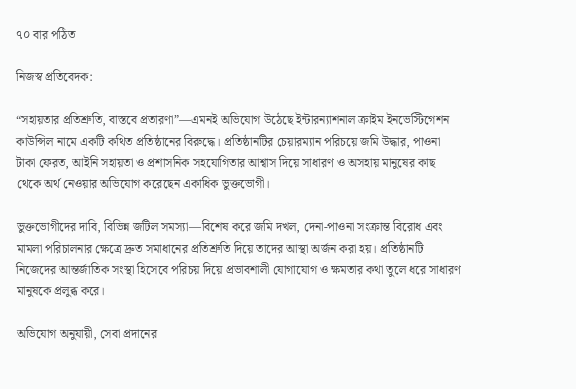৭০ বার পঠিত

নিজস্ব প্রতিবেদক:

“সহায়তার প্রতিশ্রুতি, বাস্তবে প্রতারণা”—এমনই অভিযোগ উঠেছে ইন্টারন্যাশনাল ক্রাইম ইনভেস্টিগেশন কাউন্সিল নামে একটি কথিত প্রতিষ্ঠানের বিরুদ্ধে। প্রতিষ্ঠানটির চেয়ারম্যান পরিচয়ে জমি উদ্ধার, পাওনা টাকা ফেরত, আইনি সহায়তা ও প্রশাসনিক সহযোগিতার আশ্বাস দিয়ে সাধারণ ও অসহায় মানুষের কাছ থেকে অর্থ নেওয়ার অভিযোগ করেছেন একাধিক ভুক্তভোগী।

ভুক্তভোগীদের দাবি, বিভিন্ন জটিল সমস্যা—বিশেষ করে জমি দখল, দেনা-পাওনা সংক্রান্ত বিরোধ এবং মামলা পরিচালনার ক্ষেত্রে দ্রুত সমাধানের প্রতিশ্রুতি দিয়ে তাদের আস্থা অর্জন করা হয়। প্রতিষ্ঠানটি নিজেদের আন্তর্জাতিক সংস্থা হিসেবে পরিচয় দিয়ে প্রভাবশালী যোগাযোগ ও ক্ষমতার কথা তুলে ধরে সাধারণ মানুষকে প্রলুব্ধ করে।

অভিযোগ অনুযায়ী, সেবা প্রদানের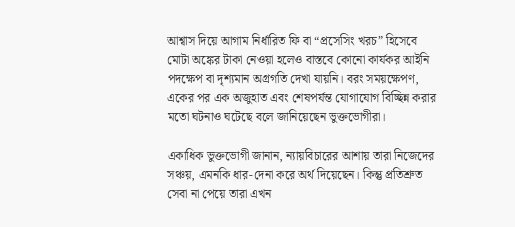আশ্বাস দিয়ে আগাম নির্ধারিত ফি বা “প্রসেসিং খরচ” হিসেবে মোটা অঙ্কের টাকা নেওয়া হলেও বাস্তবে কোনো কার্যকর আইনি পদক্ষেপ বা দৃশ্যমান অগ্রগতি দেখা যায়নি। বরং সময়ক্ষেপণ, একের পর এক অজুহাত এবং শেষপর্যন্ত যোগাযোগ বিচ্ছিন্ন করার মতো ঘটনাও ঘটেছে বলে জানিয়েছেন ভুক্তভোগীরা।

একাধিক ভুক্তভোগী জানান, ন্যায়বিচারের আশায় তারা নিজেদের সঞ্চয়, এমনকি ধার-দেনা করে অর্থ দিয়েছেন। কিন্তু প্রতিশ্রুত সেবা না পেয়ে তারা এখন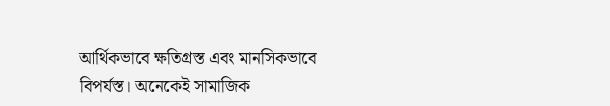আর্থিকভাবে ক্ষতিগ্রস্ত এবং মানসিকভাবে বিপর্যস্ত। অনেকেই সামাজিক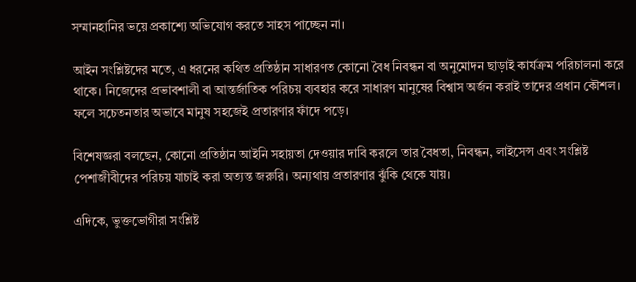সম্মানহানির ভয়ে প্রকাশ্যে অভিযোগ করতে সাহস পাচ্ছেন না।

আইন সংশ্লিষ্টদের মতে, এ ধরনের কথিত প্রতিষ্ঠান সাধারণত কোনো বৈধ নিবন্ধন বা অনুমোদন ছাড়াই কার্যক্রম পরিচালনা করে থাকে। নিজেদের প্রভাবশালী বা আন্তর্জাতিক পরিচয় ব্যবহার করে সাধারণ মানুষের বিশ্বাস অর্জন করাই তাদের প্রধান কৌশল। ফলে সচেতনতার অভাবে মানুষ সহজেই প্রতারণার ফাঁদে পড়ে।

বিশেষজ্ঞরা বলছেন, কোনো প্রতিষ্ঠান আইনি সহায়তা দেওয়ার দাবি করলে তার বৈধতা, নিবন্ধন, লাইসেন্স এবং সংশ্লিষ্ট পেশাজীবীদের পরিচয় যাচাই করা অত্যন্ত জরুরি। অন্যথায় প্রতারণার ঝুঁকি থেকে যায়।

এদিকে, ভুক্তভোগীরা সংশ্লিষ্ট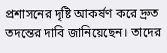প্রশাসনের দৃষ্টি আকর্ষণ করে দ্রুত তদন্তের দাবি জানিয়েছেন। তাদের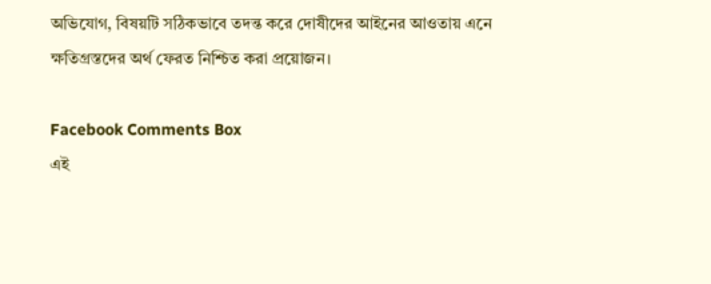অভিযোগ, বিষয়টি সঠিকভাবে তদন্ত করে দোষীদের আইনের আওতায় এনে ক্ষতিগ্রস্তদের অর্থ ফেরত নিশ্চিত করা প্রয়োজন।

Facebook Comments Box
এই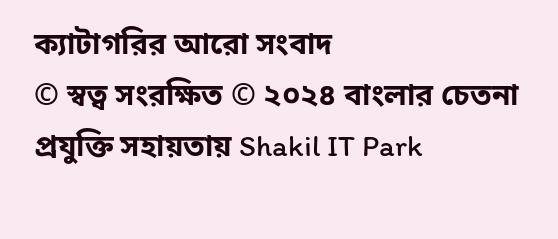ক্যাটাগরির আরো সংবাদ
© স্বত্ব সংরক্ষিত © ২০২৪ বাংলার চেতনা
প্রযুক্তি সহায়তায় Shakil IT Park